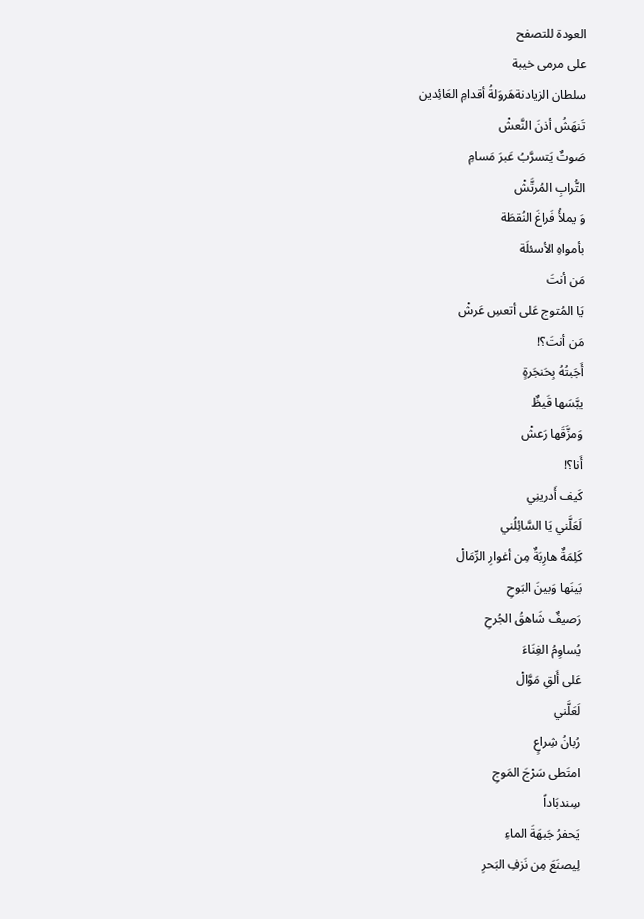العودة للتصفح
على مرمى خيبة
سلطان الزيادنةهَروَلةُ أقدامِ العَائِدين
تَنهَشُ أذنَ النَّعشْ
صَوتٌ يَتسرَّبُ عَبرَ مَسامِ
التُّرابِ المُرتَّشْ
وَ يملأُ فَراغَ النُقطَة
بأمواهِ الأسئلَة
مَن أنتَ
يَا المُتوج عَلى أتعسِ عَرشْ
مَن أنتَ؟!
أَجَبتُهُ بِحَنجَرةٍ
يبَّسَها قَيظٌ
وَمزَّقَها رَعشْ
أَنا؟!
كَيف أَدرينِي
لَعَلَّني يَا السَّائِلُني
كَلِمَةٌ هارِبَةٌ مِن أغوارِ الرِّمَالْ
بَينَها وَبينَ البَوحِ
رَصيفٌ شَاهقُ الجُرحِ
يُساوِمُ الغِنَاءَ
عَلى أَلقِ مَوَّالْ
لَعَلَّني
رُبانُ شِراعٍ
امتَطى سَرْجَ المَوجِ
سِندبَاداً
يَحفرُ جَبهَةَ الماءِ
لِيصنَعَ مِن نَزفِ البَحرِ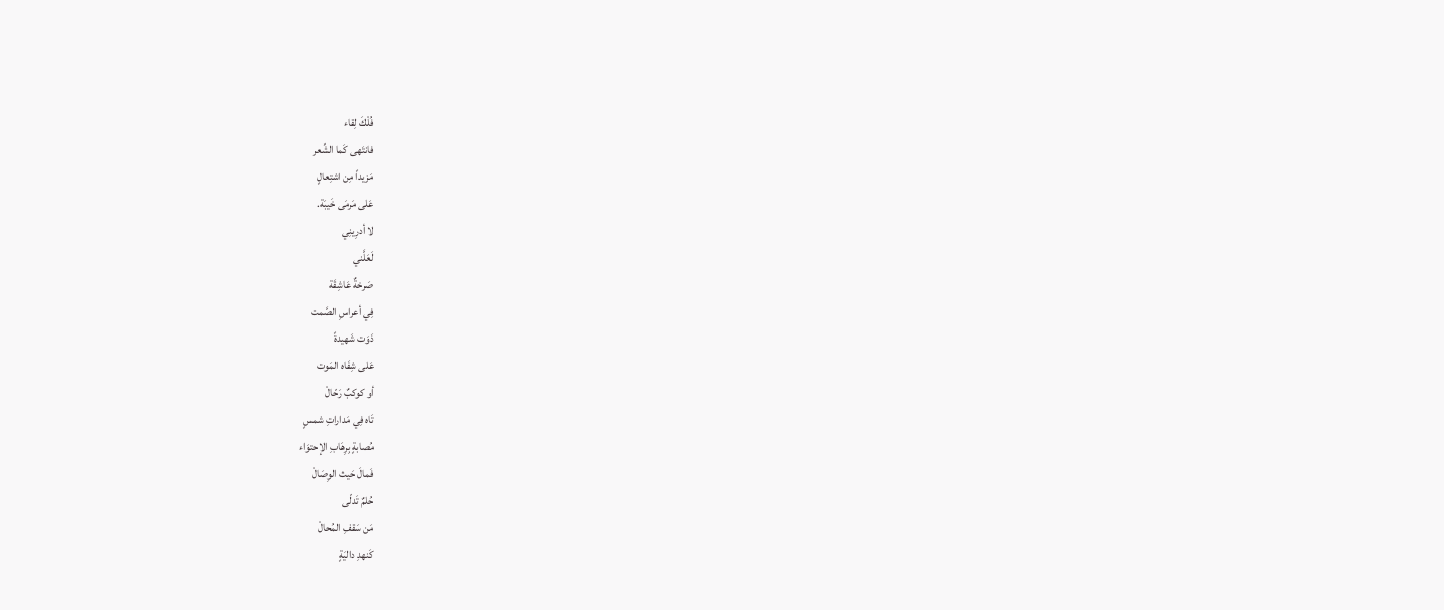فُلْكَ لِقاء
فانتَهى كَما الشِّعر
مَزيداً مِن اشتِعالٍ
عَلى مَرمَى خَيبَة.
لا أدرِينِي
لَعَلَّني
صَرخةٌ عَاشِقَة
فِي أعراسِ الصَّمت
ذَوَت شَهيدةً
عَلى شِفَاه المَوت
أو كوكبٌ رَحّالْ
تَاه فِي مَداراتِ شمسٍ
مُصابةٍ بِرِهَابِ الإحتوَاء
فَمالَ حَيث الوِصَالْ
حُلمٌ تَدلّى
مَن سَقفِ المُحالْ
كَنهدِ داليَةٍ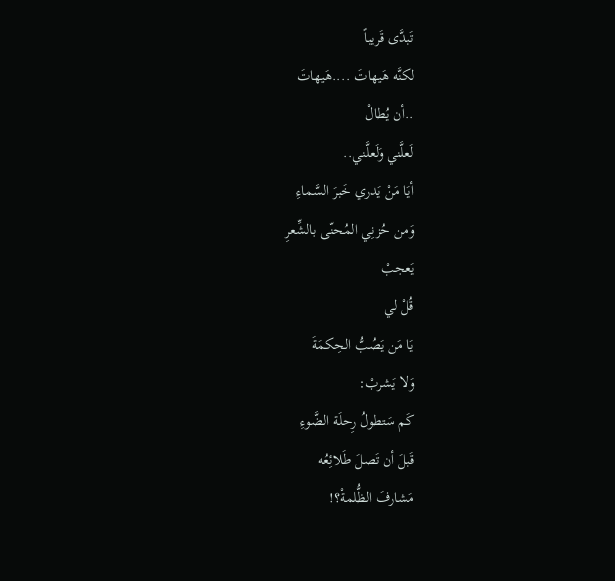تَبدَّى قَريباً
لكنَّه هَيهاتَ ....هَيهاتَ
..أن يُطالْ
لَعلَّني وَلَعلَّني..
أيَا مَنْ يَدري خَبرَ السَّماءِ
وَمن حُزنِي المُحنّى بالشِّعرِ
يَعجبْ
قُلْ لي
يَا مَن يَصُبُّ الحِكمَةَ
وَلا يَشربْ:
كَم سَتطولُ رِحلَة الضَّوءِ
قَبلَ أن تَصلَ طَلائِعُه
مَشارفَ الظُّلمةْ؟!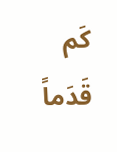كَم قَدَماً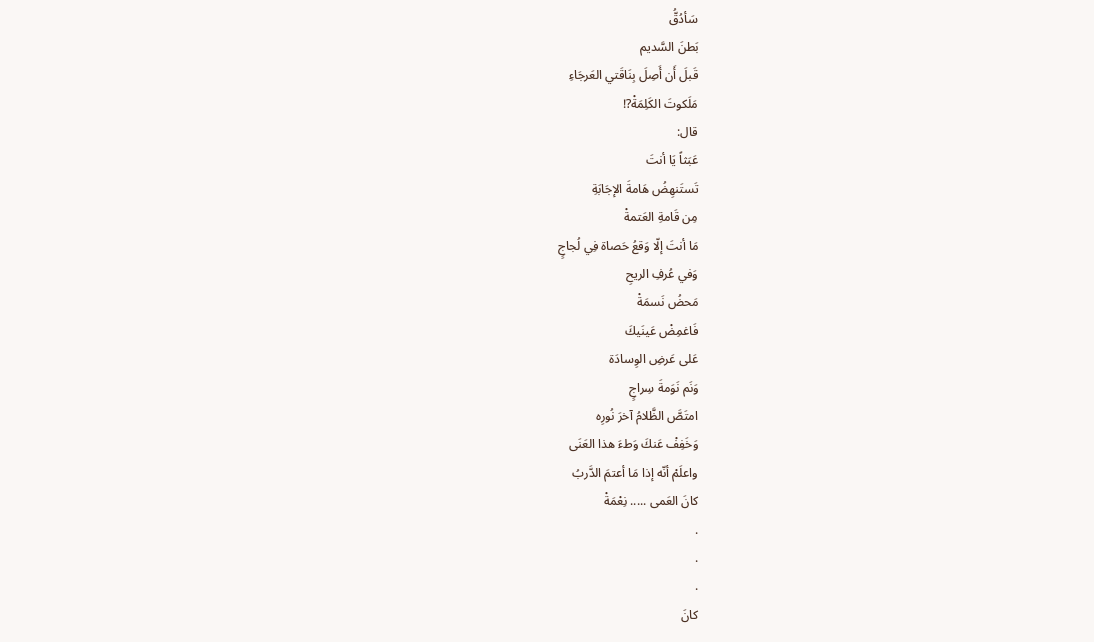سَأدُقُّ
بَطنَ السَّديم
قَبلَ أَن أَصِلَ بِنَاقَتي العَرجَاءِ
مَلَكوتَ الكَلِمَةْ?!
قال:
عَبَثاً يَا أنتَ
تَستَنهِضُ هَامةَ الإجَابَةِ
مِن قَامةِ العَتمةْ
مَا أنتَ إلّا وَقعُ حَصاة فِي لُجاجٍ
وَفي عُرفِ الريحِ
مَحضُ نَسمَةْ
فَاغمِضْ عَينَيكَ
عَلى عَرضِ الوِسادَة
وَنَم نَوَمةَ سِراجٍ
امتَصَّ الظَّلامُ آخرَ نُورِه
وَخَفِفْ عَنكَ وَطءَ هذا العَنَى
واعلَمْ أنّه إذا مَا أعتمَ الدَّربُ
كانَ العَمى ..... نِعْمَةْ
.
.
.
كانَ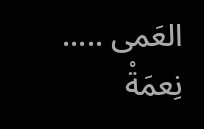العَمى ..... نِعمَةْ